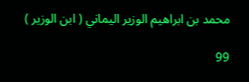محمد بن ابراهيم الوزير اليماني ( ابن الوزير )

99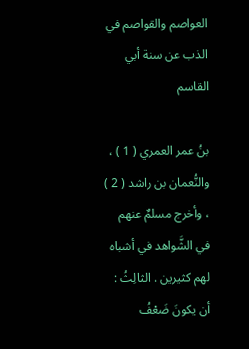العواصم والقواصم في الذب عن سنة أبي القاسم

بنُ عمر العمري ( 1 ) ، والنُّعمان بن راشد ( 2 ) ، وأخرج مسلمٌ عنهم في الشَّواهد في أشباه لهم كثيرين . الثالِثُ : أن يكونَ ضَعْفُ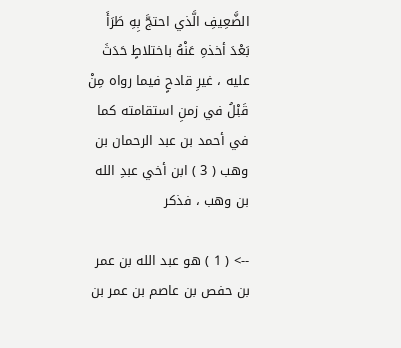الضَّعِيفِ الَّذي احتجَّ بِهِ طَرَأَ بَعْدَ أخذهِ عَنْهُ باختلاطٍ حَدَثَ عليه ، غيرِ قادحٍ فيما رواه مِنْ قَبْلُ في زمنِ استقامته كما في أحمد بن عبد الرحمان بن وهب ( 3 ) ابن أخي عبدِ الله بن وهب ، فذكر

--> ( 1 ) هو عبد الله بن عمر بن حفص بن عاصم بن عمر بن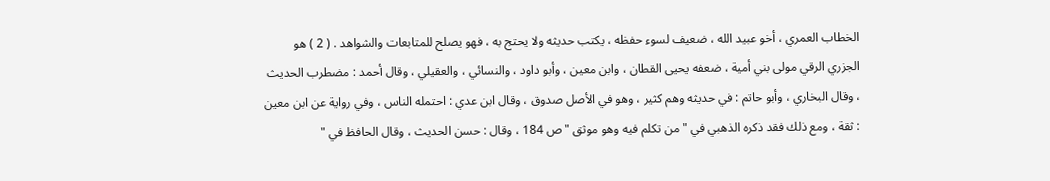الخطاب العمري ، أخو عبيد الله ، ضعيف لسوء حفظه ، يكتب حديثه ولا يحتج به ، فهو يصلح للمتابعات والشواهد . ( 2 ) هو الجزري الرقي مولى بني أمية ، ضعفه يحيى القطان ، وابن معين ، وأبو داود ، والنسائي ، والعقيلي ، وقال أحمد : مضطرب الحديث ، وقال البخاري ، وأبو حاتم : في حديثه وهم كثير ، وهو في الأصل صدوق ، وقال ابن عدي : احتمله الناس ، وفي رواية عن ابن معين : ثقة ، ومع ذلك فقد ذكره الذهبي في " من تكلم فيه وهو موثق " ص 184 ، وقال : حسن الحديث ، وقال الحافظ في "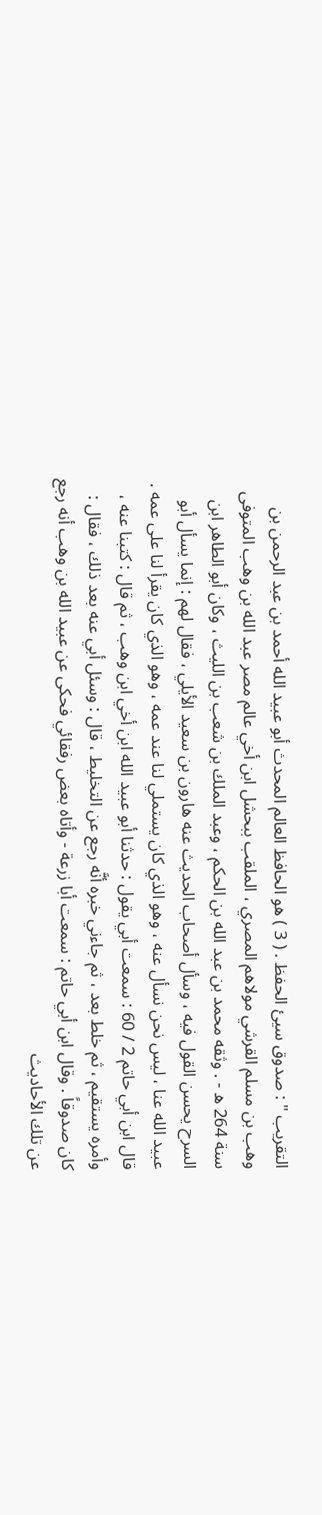التقريب " : صدوق سيئ الحفظ . ( 3 ) هو الحافظ العالم المحدث أبو عبيد الله أحمد بن عبد الرحمن بن وهب بن مسلم القرشي مولاهم المصري ، الملقب ببحشل ابن أخي عالم مصر عبد الله بن وهب المتوفى سنة 264 ه - . وثقه محمد بن عبد الله بن الحكم ، وعبد الملك بن شعب بن الليث ، وكان أبو الطاهر ابن السرح يحسن القول فيه ، وسأل أصحاب الحديث عنه هارون بن سعيد الأيلي ، فقال لهم : إنما يسأل أبو عبيد الله عنا ، ليس نحن نسأل عنه ، وهو الذي كان يستملي لنا عند عمه ، وهو الذي كان يقرأ لنا على عمه . قال ابن أبي حاتم 2 / 60 : سمعت أبي يقول : حدثنا أبو عبيد الله ابن أخي ابن وهب ، ثم قال : كتبنا عنه ، وأمره يستقيم ، ثم خلط بعد ، ثم جاءني خبره أنَّه رجع عن التخليط ، قال : وسئل أبي عنه بعد ذلك ، فقال : كان صدوقاً . وقال ابن أبي حاتم : سمعت أبا زرعة - وأتاه بعض رفقائي فحكى عن عبيد الله بن وهب أنه رجع عن تلك الأحاديث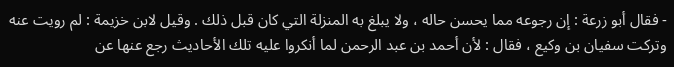- فقال أبو زرعة : إن رجوعه مما يحسن حاله ، ولا يبلغ به المنزلة التي كان قبل ذلك . وقيل لابن خزيمة : لم رويت عنه وتركت سفيان بن وكيع ، فقال : لأن أحمد بن عبد الرحمن لما أنكروا عليه تلك الأحاديث رجع عنها عن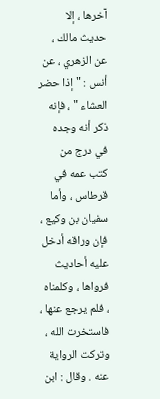آخرها ، إلا حديث مالك ، عن الزهري ، عن أنس : " إذا حضر العشاء " ، فإنه ذكر أنه وجده في درج من كتب عمه في قرطاس ، وأما سفيان بن وكيع ، فإن وراقه أدخل عليه أحاديث فرواها ، وكلمناه ، فلم يرجع عنها ، فاستخرت الله ، وتركت الرواية عنه . وقال : ابن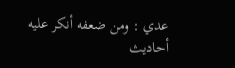عدي : ومن ضعفه أنكر عليه أحاديث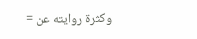وكثرة روايته عن =